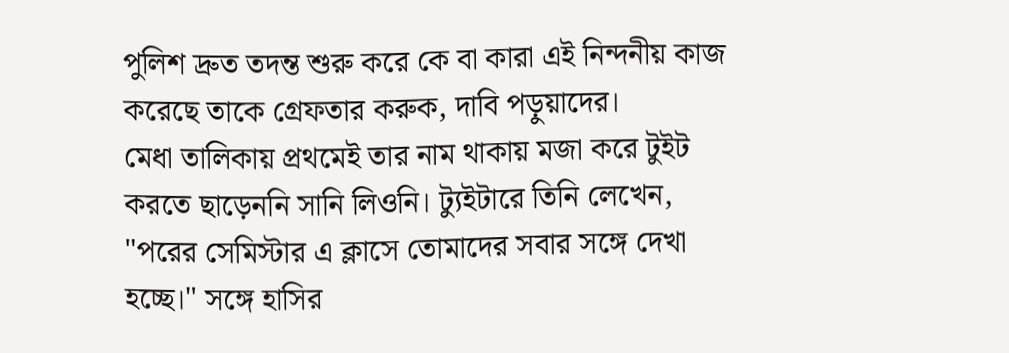পুলিশ দ্রুত তদন্ত শুরু করে কে বা কারা এই নিন্দনীয় কাজ করেছে তাকে গ্রেফতার করুক, দাবি পড়ুয়াদের।
মেধা তালিকায় প্রথমেই তার নাম থাকায় মজা করে টুইট করতে ছাড়েননি সানি লিওনি। ট্যুইটারে তিনি লেখেন, "পরের সেমিস্টার এ ক্লাসে তোমাদের সবার সঙ্গে দেখা হচ্ছে।" সঙ্গে হাসির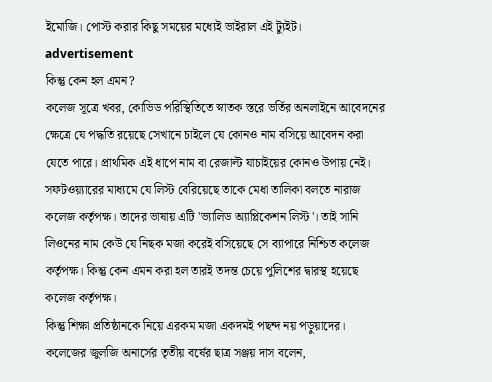ইমোজি। পোস্ট করার কিছু সময়ের মধ্যেই ভাইরাল এই ট্যুইট।
advertisement
কিন্তু কেন হল এমন?
কলেজ সূত্রে খবর, কোভিড পরিস্থিতিতে স্নাতক স্তরে ভর্তির অনলাইনে আবেদনের ক্ষেত্রে যে পদ্ধতি রয়েছে সেখানে চাইলে যে কোনও নাম বসিয়ে আবেদন করা যেতে পারে। প্রাথমিক এই ধাপে নাম বা রেজাল্ট যাচাইয়ের কোনও উপায় নেই। সফটওয়্যারের মাধ্যমে যে লিস্ট বেরিয়েছে তাকে মেধা তালিকা বলতে নারাজ কলেজ কর্তৃপক্ষ। তাদের ভাষায় এটি 'ভ্যালিড অ্যাপ্লিকেশন লিস্ট'। তাই সানি লিওনের নাম কেউ যে নিছক মজা করেই বসিয়েছে সে ব্যাপারে নিশ্চিত কলেজ কর্তৃপক্ষ। কিন্তু কেন এমন করা হল তারই তদন্ত চেয়ে পুলিশের দ্বারস্থ হয়েছে কলেজ কর্তৃপক্ষ।
কিন্তু শিক্ষা প্রতিষ্ঠানকে নিয়ে এরকম মজা একদমই পছন্দ নয় পড়ুয়াদের। কলেজের জুলজি অনার্সের তৃতীয় বর্ষের ছাত্র সঞ্জয় দাস বলেন,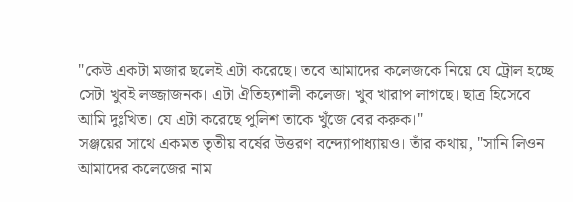"কেউ একটা মজার ছলেই এটা করেছে। তবে আমাদের কলেজকে নিয়ে যে ট্রোল হচ্ছে সেটা খুবই লজ্জাজনক। এটা ঐতিহ্যশালী কলেজ। খুব খারাপ লাগছে। ছাত্র হিসেবে আমি দুঃখিত। যে এটা করেছে পুলিশ তাকে খুঁজে বের করুক।"
সঞ্জয়ের সাথে একমত তৃতীয় বর্ষের উত্তরণ বন্দ্যোপাধ্যায়ও। তাঁর কথায়, "সানি লিওন আমাদের কলেজের নাম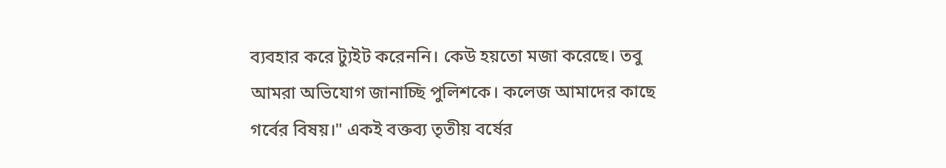ব্যবহার করে ট্যুইট করেননি। কেউ হয়তো মজা করেছে। তবু আমরা অভিযোগ জানাচ্ছি পুলিশকে। কলেজ আমাদের কাছে গর্বের বিষয়।" একই বক্তব্য তৃতীয় বর্ষের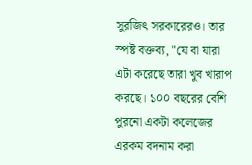সুরজিৎ সরকারেরও। তার স্পষ্ট বক্তব্য, "যে বা যারা এটা করেছে তারা খুব খারাপ করছে। ১০০ বছরের বেশি পুরনো একটা কলেজের এরকম বদনাম করা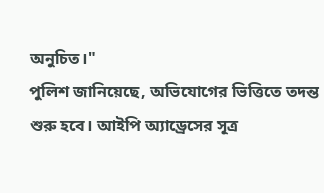অনুচিত।"
পুলিশ জানিয়েছে, অভিযোগের ভিত্তিতে তদন্ত শুরু হবে। আইপি অ্যাড্রেসের সূত্র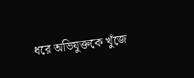ধরে অভিযুক্তকে খুঁজে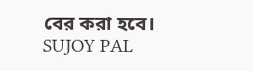বের করা হবে।
SUJOY PAL